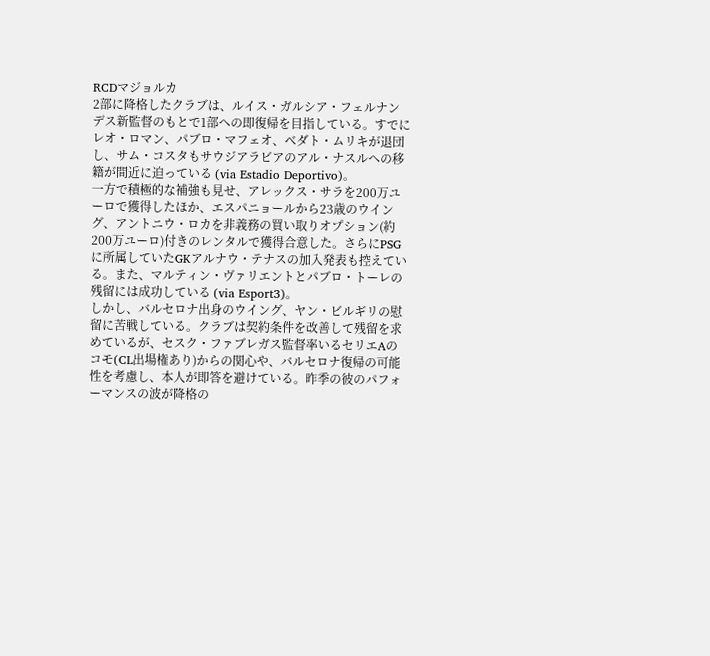RCDマジョルカ
2部に降格したクラブは、ルイス・ガルシア・フェルナンデス新監督のもとで1部への即復帰を目指している。すでにレオ・ロマン、パブロ・マフェオ、ベダト・ムリキが退団し、サム・コスタもサウジアラビアのアル・ナスルへの移籍が間近に迫っている (via Estadio Deportivo)。
一方で積極的な補強も見せ、アレックス・サラを200万ユーロで獲得したほか、エスパニョールから23歳のウイング、アントニウ・ロカを非義務の買い取りオプション(約200万ユーロ)付きのレンタルで獲得合意した。さらにPSGに所属していたGKアルナウ・テナスの加入発表も控えている。また、マルティン・ヴァリエントとパブロ・トーレの残留には成功している (via Esport3)。
しかし、バルセロナ出身のウイング、ヤン・ビルギリの慰留に苦戦している。クラブは契約条件を改善して残留を求めているが、セスク・ファブレガス監督率いるセリエAのコモ(CL出場権あり)からの関心や、バルセロナ復帰の可能性を考慮し、本人が即答を避けている。昨季の彼のパフォーマンスの波が降格の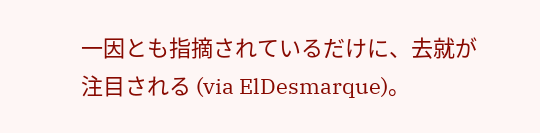一因とも指摘されているだけに、去就が注目される (via ElDesmarque)。